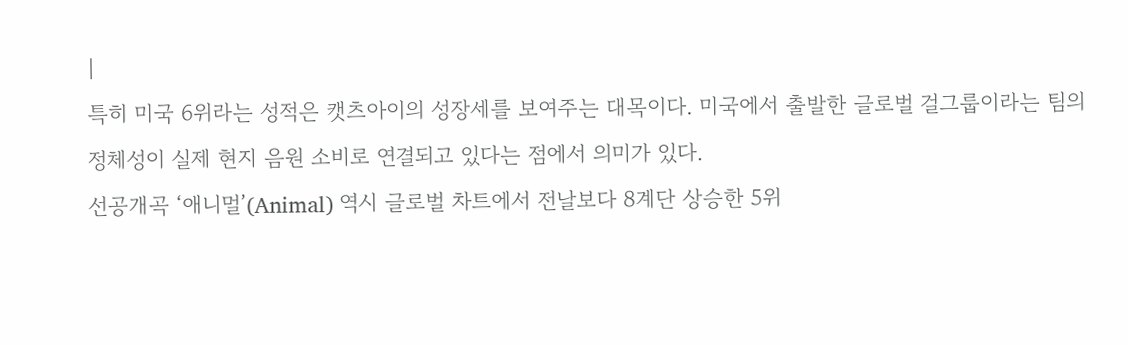|
특히 미국 6위라는 성적은 캣츠아이의 성장세를 보여주는 대목이다. 미국에서 출발한 글로벌 걸그룹이라는 팀의 정체성이 실제 현지 음원 소비로 연결되고 있다는 점에서 의미가 있다.
선공개곡 ‘애니멀’(Animal) 역시 글로벌 차트에서 전날보다 8계단 상승한 5위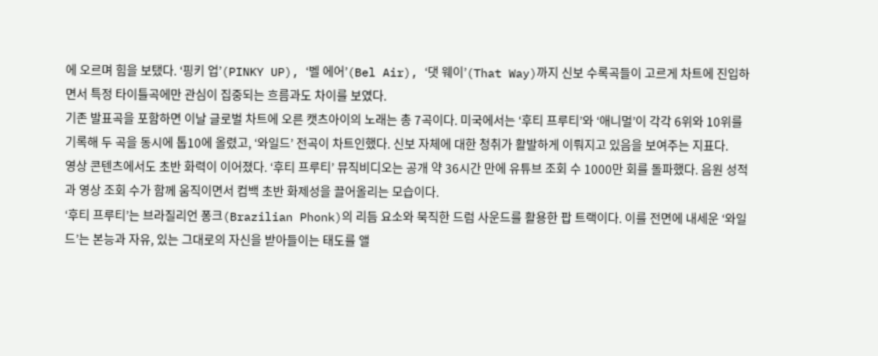에 오르며 힘을 보탰다. ‘핑키 업’(PINKY UP), ‘벨 에어’(Bel Air), ‘댓 웨이’(That Way)까지 신보 수록곡들이 고르게 차트에 진입하면서 특정 타이틀곡에만 관심이 집중되는 흐름과도 차이를 보였다.
기존 발표곡을 포함하면 이날 글로벌 차트에 오른 캣츠아이의 노래는 총 7곡이다. 미국에서는 ‘후티 프루티’와 ‘애니멀’이 각각 6위와 10위를 기록해 두 곡을 동시에 톱10에 올렸고, ‘와일드’ 전곡이 차트인했다. 신보 자체에 대한 청취가 활발하게 이뤄지고 있음을 보여주는 지표다.
영상 콘텐츠에서도 초반 화력이 이어졌다. ‘후티 프루티’ 뮤직비디오는 공개 약 36시간 만에 유튜브 조회 수 1000만 회를 돌파했다. 음원 성적과 영상 조회 수가 함께 움직이면서 컴백 초반 화제성을 끌어올리는 모습이다.
‘후티 프루티’는 브라질리언 퐁크(Brazilian Phonk)의 리듬 요소와 묵직한 드럼 사운드를 활용한 팝 트랙이다. 이를 전면에 내세운 ‘와일드’는 본능과 자유, 있는 그대로의 자신을 받아들이는 태도를 앨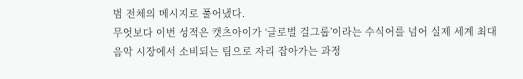범 전체의 메시지로 풀어냈다.
무엇보다 이번 성적은 캣츠아이가 ‘글로벌 걸그룹’이라는 수식어를 넘어 실제 세계 최대 음악 시장에서 소비되는 팀으로 자리 잡아가는 과정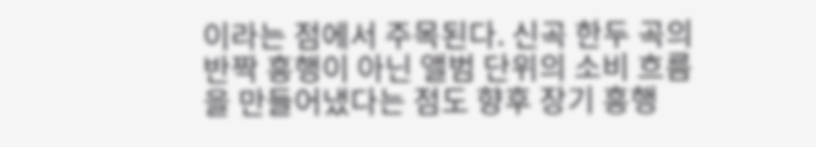이라는 점에서 주목된다. 신곡 한두 곡의 반짝 흥행이 아닌 앨범 단위의 소비 흐름을 만들어냈다는 점도 향후 장기 흥행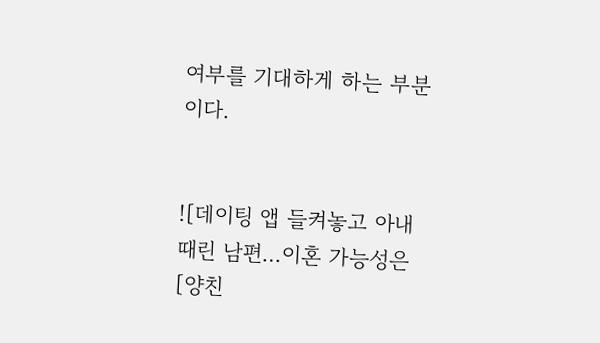여부를 기대하게 하는 부분이다.


![데이팅 앱 들켜놓고 아내 때린 남편…이혼 가능성은[양친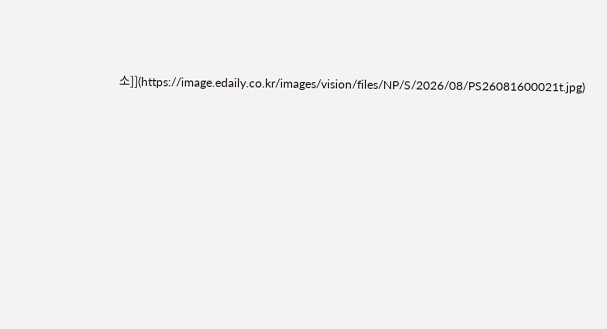소]](https://image.edaily.co.kr/images/vision/files/NP/S/2026/08/PS26081600021t.jpg)